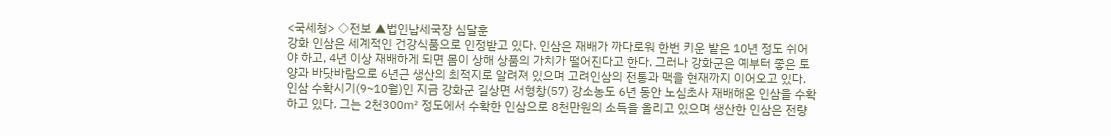<국세청> ◇전보 ▲법인납세국장 심달훈
강화 인삼은 세계적인 건강식품으로 인정받고 있다. 인삼은 재배가 까다로워 한번 키운 밭은 10년 정도 쉬어야 하고, 4년 이상 재배하게 되면 몸이 상해 상품의 가치가 떨어진다고 한다. 그러나 강화군은 예부터 좋은 토양과 바닷바람으로 6년근 생산의 최적지로 알려져 있으며 고려인삼의 전통과 맥을 현재까지 이어오고 있다. 인삼 수확시기(9~10월)인 지금 강화군 길상면 서형창(57) 강소농도 6년 동안 노심초사 재배해온 인삼을 수확하고 있다. 그는 2천300㎡ 정도에서 수확한 인삼으로 8천만원의 소득을 올리고 있으며 생산한 인삼은 전량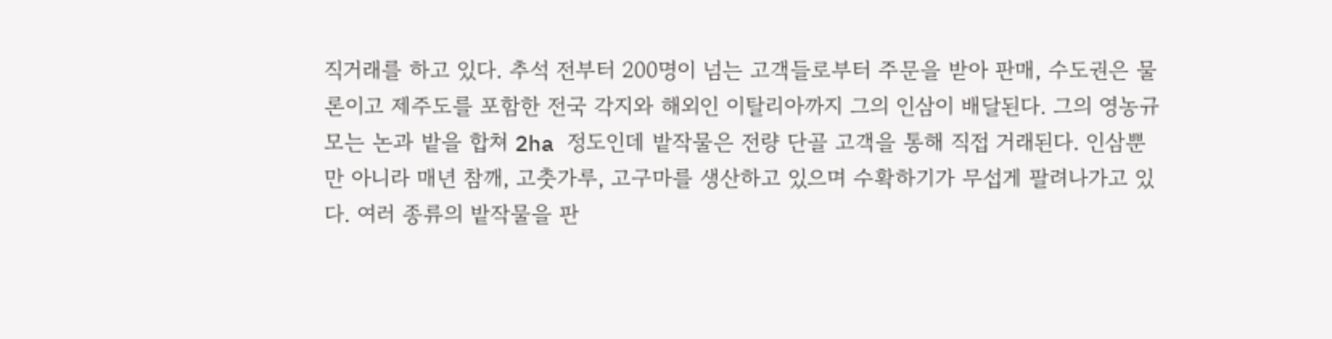직거래를 하고 있다. 추석 전부터 200명이 넘는 고객들로부터 주문을 받아 판매, 수도권은 물론이고 제주도를 포함한 전국 각지와 해외인 이탈리아까지 그의 인삼이 배달된다. 그의 영농규모는 논과 밭을 합쳐 2ha 정도인데 밭작물은 전량 단골 고객을 통해 직접 거래된다. 인삼뿐만 아니라 매년 참깨, 고춧가루, 고구마를 생산하고 있으며 수확하기가 무섭게 팔려나가고 있다. 여러 종류의 밭작물을 판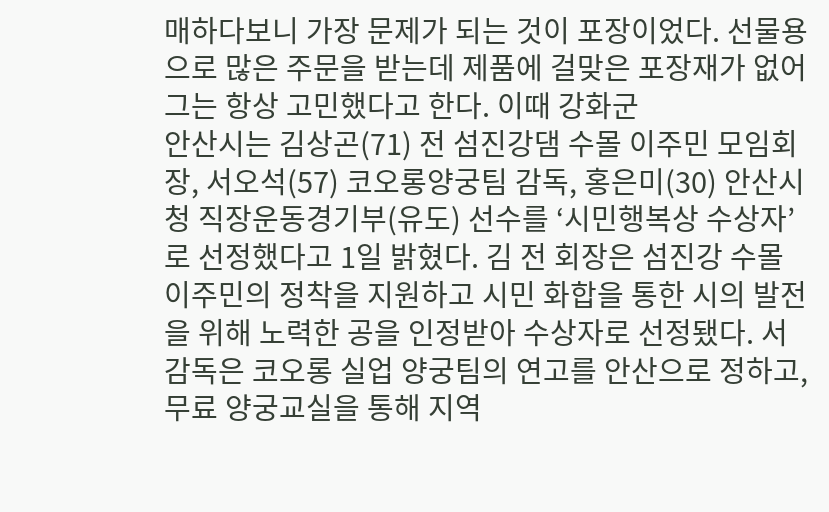매하다보니 가장 문제가 되는 것이 포장이었다. 선물용으로 많은 주문을 받는데 제품에 걸맞은 포장재가 없어 그는 항상 고민했다고 한다. 이때 강화군
안산시는 김상곤(71) 전 섬진강댐 수몰 이주민 모임회장, 서오석(57) 코오롱양궁팀 감독, 홍은미(30) 안산시청 직장운동경기부(유도) 선수를 ‘시민행복상 수상자’로 선정했다고 1일 밝혔다. 김 전 회장은 섬진강 수몰 이주민의 정착을 지원하고 시민 화합을 통한 시의 발전을 위해 노력한 공을 인정받아 수상자로 선정됐다. 서 감독은 코오롱 실업 양궁팀의 연고를 안산으로 정하고, 무료 양궁교실을 통해 지역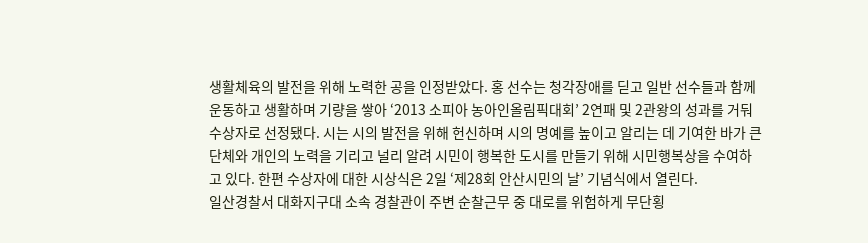생활체육의 발전을 위해 노력한 공을 인정받았다. 홍 선수는 청각장애를 딛고 일반 선수들과 함께 운동하고 생활하며 기량을 쌓아 ‘2013 소피아 농아인올림픽대회’ 2연패 및 2관왕의 성과를 거둬 수상자로 선정됐다. 시는 시의 발전을 위해 헌신하며 시의 명예를 높이고 알리는 데 기여한 바가 큰 단체와 개인의 노력을 기리고 널리 알려 시민이 행복한 도시를 만들기 위해 시민행복상을 수여하고 있다. 한편 수상자에 대한 시상식은 2일 ‘제28회 안산시민의 날’ 기념식에서 열린다.
일산경찰서 대화지구대 소속 경찰관이 주변 순찰근무 중 대로를 위험하게 무단횡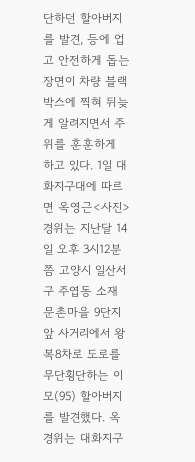단하던 할아버지를 발견, 등에 업고 안전하게 돕는 장면이 차량 블랙박스에 찍혀 뒤늦게 알려지면서 주위를 훈훈하게 하고 있다. 1일 대화지구대에 따르면 옥영근<사진> 경위는 지난달 14일 오후 3시12분쯤 고양시 일산서구 주엽동 소재 문촌마을 9단지 앞 사거리에서 왕복8차로 도로를 무단횡단하는 이모(95) 할아버지를 발견했다. 옥 경위는 대화지구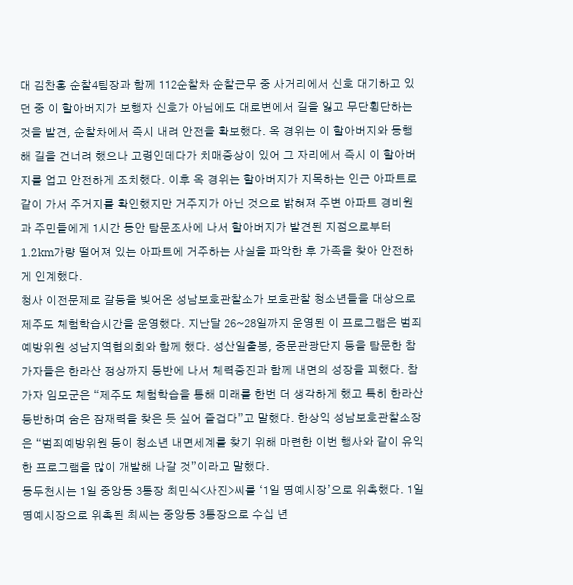대 김찬홍 순찰4팀장과 함께 112순찰차 순찰근무 중 사거리에서 신호 대기하고 있던 중 이 할아버지가 보행자 신호가 아님에도 대로변에서 길을 잃고 무단횡단하는 것을 발견, 순찰차에서 즉시 내려 안전을 확보했다. 옥 경위는 이 할아버지와 동행해 길을 건너려 했으나 고령인데다가 치매증상이 있어 그 자리에서 즉시 이 할아버지를 업고 안전하게 조치했다. 이후 옥 경위는 할아버지가 지목하는 인근 아파트로 같이 가서 주거지를 확인했지만 거주지가 아닌 것으로 밝혀져 주변 아파트 경비원과 주민들에게 1시간 동안 탐문조사에 나서 할아버지가 발견된 지점으로부터 1.2km가량 떨어져 있는 아파트에 거주하는 사실을 파악한 후 가족을 찾아 안전하게 인계했다.
청사 이전문제로 갈등을 빚어온 성남보호관찰소가 보호관찰 청소년들을 대상으로 제주도 체험학습시간을 운영했다. 지난달 26~28일까지 운영된 이 프로그램은 범죄예방위원 성남지역협의회와 함께 했다. 성산일출봉, 중문관광단지 등을 탐문한 참가자들은 한라산 정상까지 등반에 나서 체력증진과 함께 내면의 성장을 꾀했다. 참가자 임모군은 “제주도 체험학습을 통해 미래를 한번 더 생각하게 했고 특히 한라산 등반하며 숨은 잠재력을 찾은 듯 싶어 즐겁다”고 말했다. 한상익 성남보호관찰소장은 “범죄예방위원 등이 청소년 내면세계를 찾기 위해 마련한 이번 행사와 같이 유익한 프로그램을 많이 개발해 나갈 것”이라고 말했다.
동두천시는 1일 중앙동 3통장 최민식<사진>씨를 ‘1일 명예시장’으로 위촉했다. 1일 명예시장으로 위촉된 최씨는 중앙동 3통장으로 수십 년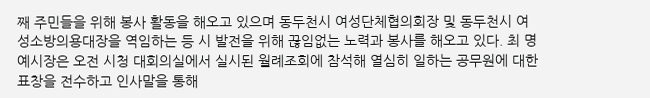째 주민들을 위해 봉사 활동을 해오고 있으며 동두천시 여성단체협의회장 및 동두천시 여성소방의용대장을 역임하는 등 시 발전을 위해 끊임없는 노력과 봉사를 해오고 있다. 최 명예시장은 오전 시청 대회의실에서 실시된 월례조회에 참석해 열심히 일하는 공무원에 대한 표창을 전수하고 인사말을 통해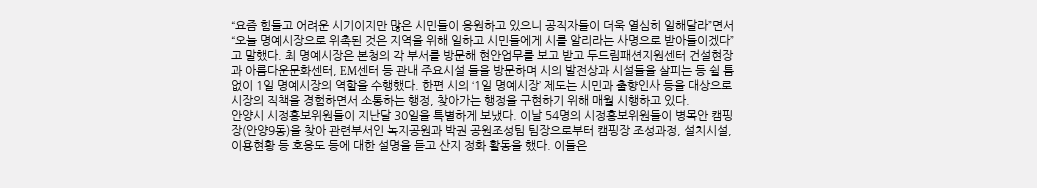“요즘 힘들고 어려운 시기이지만 많은 시민들이 응원하고 있으니 공직자들이 더욱 열심히 일해달라”면서 “오늘 명예시장으로 위촉된 것은 지역을 위해 일하고 시민들에게 시를 알리라는 사명으로 받아들이겠다”고 말했다. 최 명예시장은 본청의 각 부서를 방문해 현안업무를 보고 받고 두드림패션지원센터 건설현장과 아름다운문화센터, EM센터 등 관내 주요시설 들을 방문하며 시의 발전상과 시설들을 살피는 등 쉴 틈 없이 1일 명예시장의 역할을 수행했다. 한편 시의 ‘1일 명예시장’ 제도는 시민과 출향인사 등을 대상으로 시장의 직책을 경험하면서 소통하는 행정, 찾아가는 행정을 구현하기 위해 매월 시행하고 있다.
안양시 시정홍보위원들이 지난달 30일을 특별하게 보냈다. 이날 54명의 시정홍보위원들이 병목안 캠핑장(안양9동)을 찾아 관련부서인 녹지공원과 박권 공원조성팀 팀장으로부터 캠핑장 조성과정, 설치시설, 이용현황 등 호응도 등에 대한 설명을 듣고 산지 정화 활동을 했다. 이들은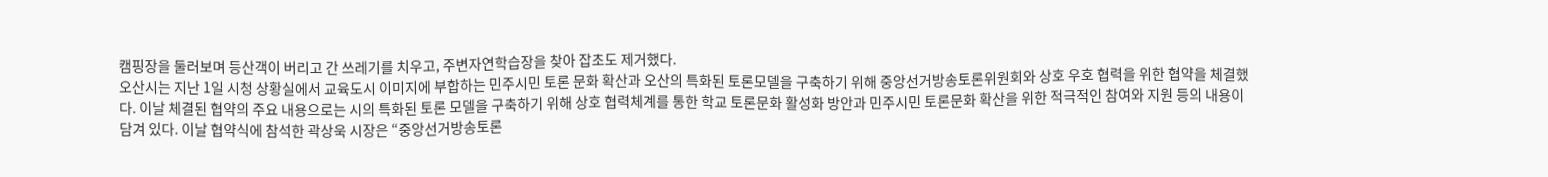캠핑장을 둘러보며 등산객이 버리고 간 쓰레기를 치우고, 주변자연학습장을 찾아 잡초도 제거했다.
오산시는 지난 1일 시청 상황실에서 교육도시 이미지에 부합하는 민주시민 토론 문화 확산과 오산의 특화된 토론모델을 구축하기 위해 중앙선거방송토론위원회와 상호 우호 협력을 위한 협약을 체결했다. 이날 체결된 협약의 주요 내용으로는 시의 특화된 토론 모델을 구축하기 위해 상호 협력체계를 통한 학교 토론문화 활성화 방안과 민주시민 토론문화 확산을 위한 적극적인 참여와 지원 등의 내용이 담겨 있다. 이날 협약식에 참석한 곽상욱 시장은 “중앙선거방송토론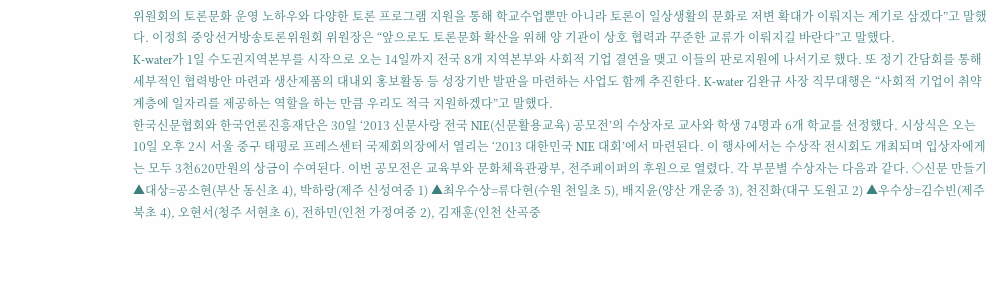위원회의 토론문화 운영 노하우와 다양한 토론 프로그램 지원을 통해 학교수업뿐만 아니라 토론이 일상생활의 문화로 저변 확대가 이뤄지는 계기로 삼겠다”고 말했다. 이정희 중앙선거방송토론위원회 위원장은 “앞으로도 토론문화 확산을 위해 양 기관이 상호 협력과 꾸준한 교류가 이뤄지길 바란다”고 말했다.
K-water가 1일 수도권지역본부를 시작으로 오는 14일까지 전국 8개 지역본부와 사회적 기업 결연을 맺고 이들의 판로지원에 나서기로 했다. 또 정기 간담회를 통해 세부적인 협력방안 마련과 생산제품의 대내외 홍보활동 등 성장기반 발판을 마련하는 사업도 함께 추진한다. K-water 김완규 사장 직무대행은 “사회적 기업이 취약계층에 일자리를 제공하는 역할을 하는 만큼 우리도 적극 지원하겠다”고 말했다.
한국신문협회와 한국언론진흥재단은 30일 ‘2013 신문사랑 전국 NIE(신문활용교육) 공모전’의 수상자로 교사와 학생 74명과 6개 학교를 선정했다. 시상식은 오는 10일 오후 2시 서울 중구 태평로 프레스센터 국제회의장에서 열리는 ‘2013 대한민국 NIE 대회’에서 마련된다. 이 행사에서는 수상작 전시회도 개최되며 입상자에게는 모두 3천620만원의 상금이 수여된다. 이번 공모전은 교육부와 문화체육관광부, 전주페이퍼의 후원으로 열렸다. 각 부문별 수상자는 다음과 같다. ◇신문 만들기 ▲대상=공소현(부산 동신초 4), 박하랑(제주 신성여중 1) ▲최우수상=류다현(수원 천일초 5), 배지윤(양산 개운중 3), 천진화(대구 도원고 2) ▲우수상=김수빈(제주북초 4), 오현서(청주 서현초 6), 전하민(인천 가정여중 2), 김재훈(인천 산곡중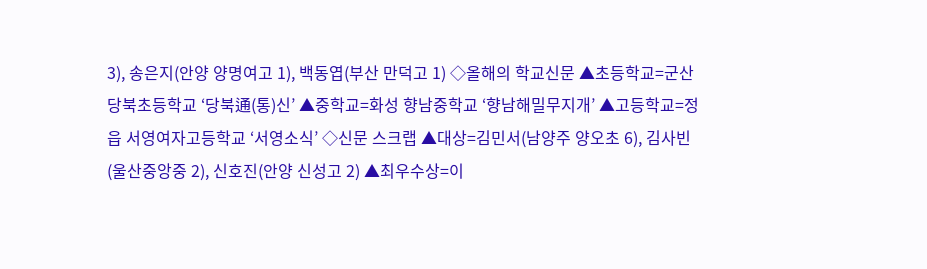3), 송은지(안양 양명여고 1), 백동엽(부산 만덕고 1) ◇올해의 학교신문 ▲초등학교=군산 당북초등학교 ‘당북通(통)신’ ▲중학교=화성 향남중학교 ‘향남해밀무지개’ ▲고등학교=정읍 서영여자고등학교 ‘서영소식’ ◇신문 스크랩 ▲대상=김민서(남양주 양오초 6), 김사빈(울산중앙중 2), 신호진(안양 신성고 2) ▲최우수상=이